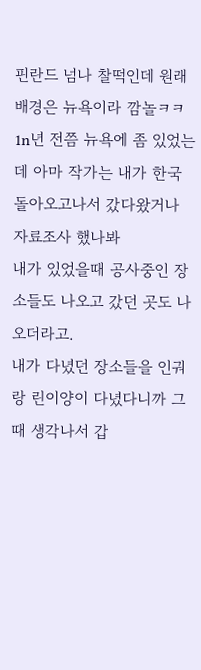핀란드 넘나 찰떡인데 원래 배경은 뉴욕이라 깜놀ㅋㅋ
1n년 전쯤 뉴욕에 좀 있었는데 아마 작가는 내가 한국 돌아오고나서 갔다왔거나 자료조사 했나봐
내가 있었을때 공사중인 장소들도 나오고 갔던 곳도 나오더라고.
내가 다녔던 장소들을 인궈랑 린이양이 다녔다니까 그때 생각나서 갑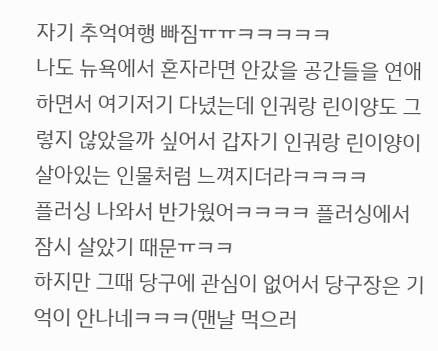자기 추억여행 빠짐ㅠㅠㅋㅋㅋㅋㅋ
나도 뉴욕에서 혼자라면 안갔을 공간들을 연애하면서 여기저기 다녔는데 인궈랑 린이양도 그렇지 않았을까 싶어서 갑자기 인궈랑 린이양이 살아있는 인물처럼 느껴지더라ㅋㅋㅋㅋ
플러싱 나와서 반가웠어ㅋㅋㅋㅋ 플러싱에서 잠시 살았기 때문ㅠㅋㅋ
하지만 그때 당구에 관심이 없어서 당구장은 기억이 안나네ㅋㅋㅋ(맨날 먹으러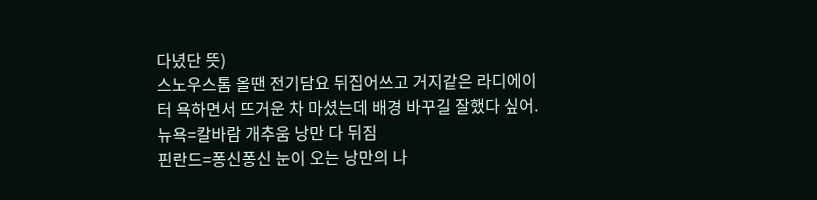다녔단 뜻)
스노우스톰 올땐 전기담요 뒤집어쓰고 거지같은 라디에이터 욕하면서 뜨거운 차 마셨는데 배경 바꾸길 잘했다 싶어.
뉴욕=칼바람 개추움 낭만 다 뒤짐
핀란드=퐁신퐁신 눈이 오는 낭만의 나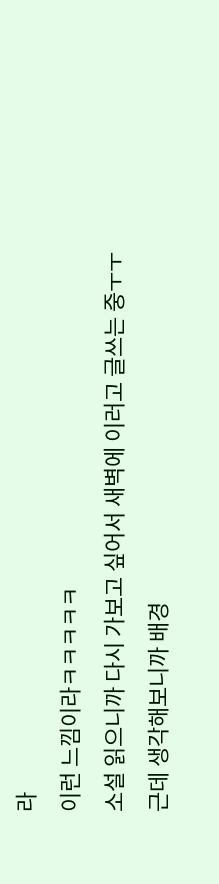라
이런 느낌이라ㅋㅋㅋㅋㅋ
소설 읽으니까 다시 가보고 싶어서 새벽에 이러고 글쓰는 중ㅜㅜ
근데 생각해보니까 배경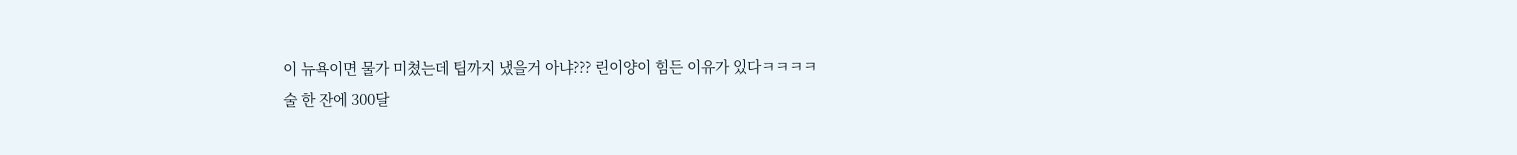이 뉴욕이면 물가 미쳤는데 팁까지 냈을거 아냐??? 린이양이 힘든 이유가 있다ㅋㅋㅋㅋ
술 한 잔에 300달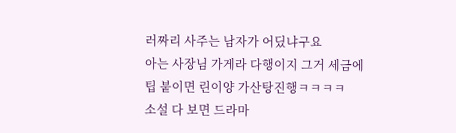러짜리 사주는 남자가 어딨냐구요
아는 사장님 가게라 다행이지 그거 세금에 팁 붙이면 린이양 가산탕진행ㅋㅋㅋㅋ
소설 다 보면 드라마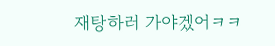재탕하러 가야겠어ㅋㅋ